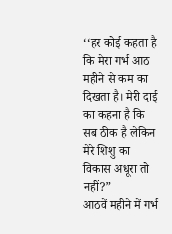‘‘हर कोई कहता है कि मेरा गर्भ आठ महीने से कम का दिखता है। मेरी दाई का कहना है कि सब ठीक है लेकिन मेरे शिशु का विकास अधूरा तो नहीं?”
आठवें महीने में गर्भ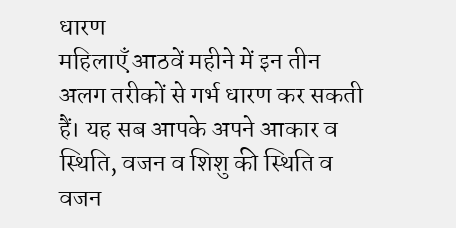धारण
महिलाएँ आठवें महीने में इन तीन अलग तरीकों से गर्भ धारण कर सकती हैं। यह सब आपके अपने आकार व स्थिति, वजन व शिशु की स्थिति व वजन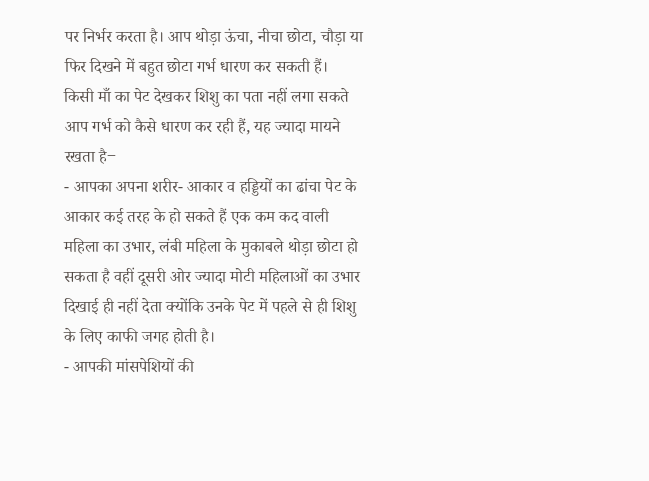पर निर्भर करता है। आप थोड़ा ऊंचा, नीचा छोटा, चौड़ा या फिर दिखने में बहुत छोटा गर्भ धारण कर सकती हैं।
किसी माँ का पेट देखकर शिशु का पता नहीं लगा सकते आप गर्भ को कैसे धारण कर रही हैं, यह ज्यादा मायने रखता है‒
- आपका अपना शरीर- आकार व हड्डियों का ढांचा पेट के आकार कई तरह के हो सकते हैं एक कम कद वाली महिला का उभार, लंबी महिला के मुकाबले थोड़ा छोटा हो सकता है वहीं दूसरी ओर ज्यादा मोटी महिलाओं का उभार दिखाई ही नहीं देता क्योंकि उनके पेट में पहले से ही शिशु के लिए काफी जगह होती है।
- आपकी मांसपेशियों की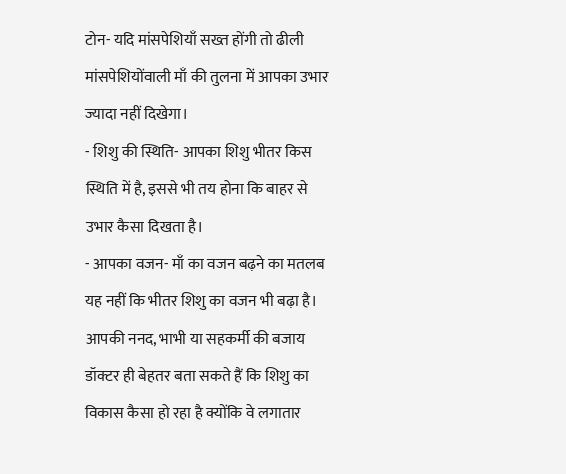टोन- यदि मांसपेशियाँ सख्त होंगी तो ढीली मांसपेशियोंवाली माँ की तुलना में आपका उभार ज्यादा नहीं दिखेगा।
- शिशु की स्थिति- आपका शिशु भीतर किस स्थिति में है, इससे भी तय होना कि बाहर से उभार कैसा दिखता है।
- आपका वजन- माँ का वजन बढ़ने का मतलब यह नहीं कि भीतर शिशु का वजन भी बढ़ा है।
आपकी ननद, भाभी या सहकर्मी की बजाय डॉक्टर ही बेहतर बता सकते हैं कि शिशु का विकास कैसा हो रहा है क्योंकि वे लगातार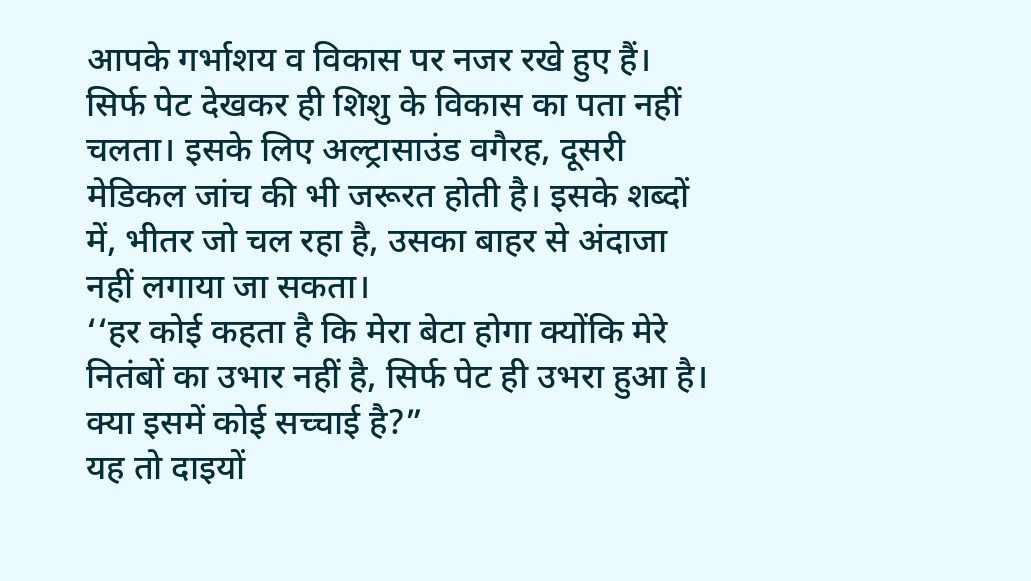आपके गर्भाशय व विकास पर नजर रखे हुए हैं। सिर्फ पेट देखकर ही शिशु के विकास का पता नहीं चलता। इसके लिए अल्ट्रासाउंड वगैरह, दूसरी मेडिकल जांच की भी जरूरत होती है। इसके शब्दों में, भीतर जो चल रहा है, उसका बाहर से अंदाजा नहीं लगाया जा सकता।
‘‘हर कोई कहता है कि मेरा बेटा होगा क्योंकि मेरे नितंबों का उभार नहीं है, सिर्फ पेट ही उभरा हुआ है। क्या इसमें कोई सच्चाई है?”
यह तो दाइयों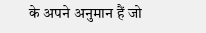के अपने अनुमान हैं जो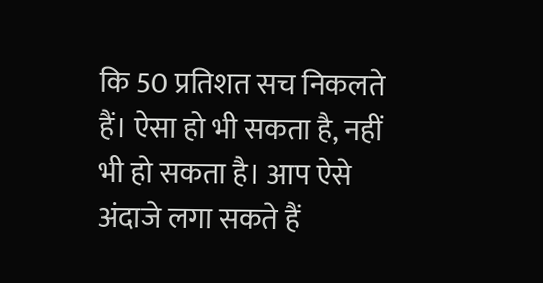कि 50 प्रतिशत सच निकलते हैं। ऐसा हो भी सकता है, नहीं भी हो सकता है। आप ऐसे अंदाजे लगा सकते हैं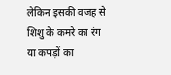लेकिन इसकी वजह से शिशु के कमरे का रंग या कपड़ों का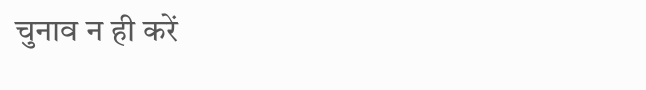चुनाव न ही करें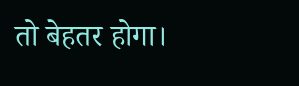तो बेहतर होगा।